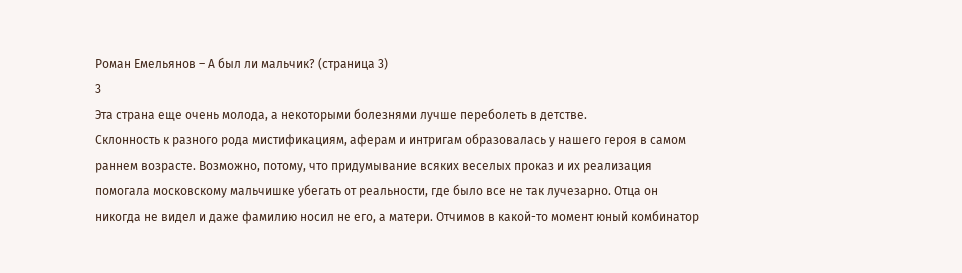Роман Емельянов – А был ли мальчик? (страница 3)
3
Эта страна еще очень молода, а некоторыми болезнями лучше переболеть в детстве.
Склонность к разного рода мистификациям, аферам и интригам образовалась у нашего героя в самом раннем возрасте. Возможно, потому, что придумывание всяких веселых проказ и их реализация помогала московскому мальчишке убегать от реальности, где было все не так лучезарно. Отца он никогда не видел и даже фамилию носил не его, а матери. Отчимов в какой-то момент юный комбинатор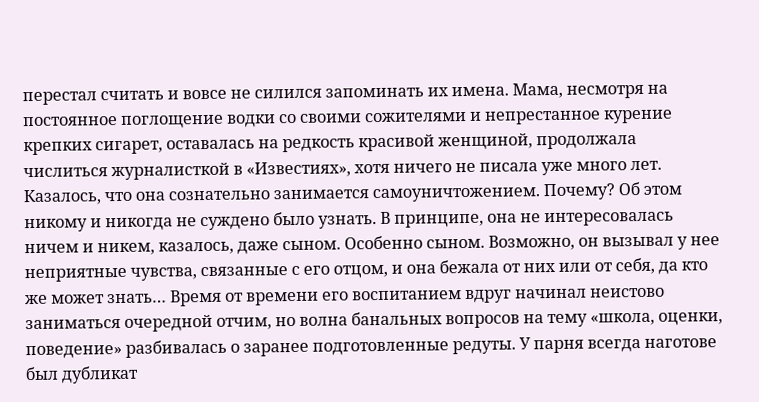перестал считать и вовсе не силился запоминать их имена. Мама, несмотря на постоянное поглощение водки со своими сожителями и непрестанное курение крепких сигарет, оставалась на редкость красивой женщиной, продолжала числиться журналисткой в «Известиях», хотя ничего не писала уже много лет. Казалось, что она сознательно занимается самоуничтожением. Почему? Об этом никому и никогда не суждено было узнать. В принципе, она не интересовалась ничем и никем, казалось, даже сыном. Особенно сыном. Возможно, он вызывал у нее неприятные чувства, связанные с его отцом, и она бежала от них или от себя, да кто же может знать… Время от времени его воспитанием вдруг начинал неистово заниматься очередной отчим, но волна банальных вопросов на тему «школа, оценки, поведение» разбивалась о заранее подготовленные редуты. У парня всегда наготове был дубликат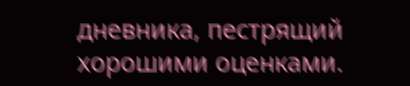дневника, пестрящий хорошими оценками.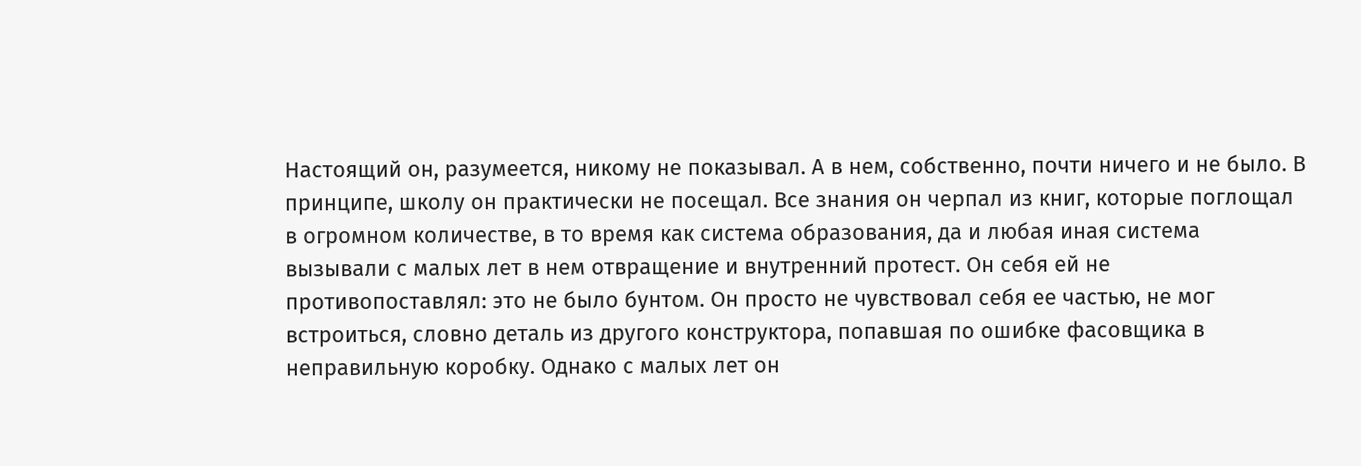Настоящий он, разумеется, никому не показывал. А в нем, собственно, почти ничего и не было. В принципе, школу он практически не посещал. Все знания он черпал из книг, которые поглощал в огромном количестве, в то время как система образования, да и любая иная система вызывали с малых лет в нем отвращение и внутренний протест. Он себя ей не противопоставлял: это не было бунтом. Он просто не чувствовал себя ее частью, не мог встроиться, словно деталь из другого конструктора, попавшая по ошибке фасовщика в неправильную коробку. Однако с малых лет он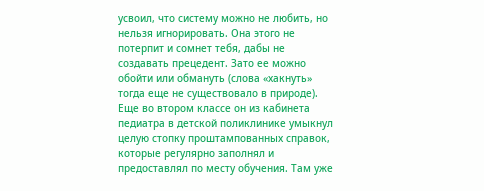усвоил, что систему можно не любить, но нельзя игнорировать. Она этого не потерпит и сомнет тебя, дабы не создавать прецедент. Зато ее можно обойти или обмануть (слова «хакнуть» тогда еще не существовало в природе). Еще во втором классе он из кабинета педиатра в детской поликлинике умыкнул целую стопку проштампованных справок, которые регулярно заполнял и предоставлял по месту обучения. Там уже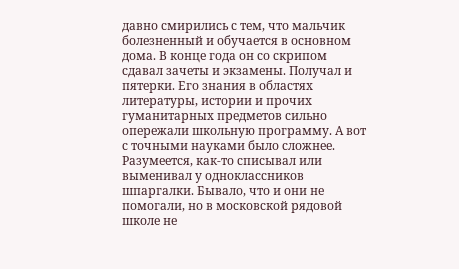давно смирились с тем, что мальчик болезненный и обучается в основном дома. В конце года он со скрипом сдавал зачеты и экзамены. Получал и пятерки. Его знания в областях литературы, истории и прочих гуманитарных предметов сильно опережали школьную программу. А вот с точными науками было сложнее. Разумеется, как-то списывал или выменивал у одноклассников шпаргалки. Бывало, что и они не помогали, но в московской рядовой школе не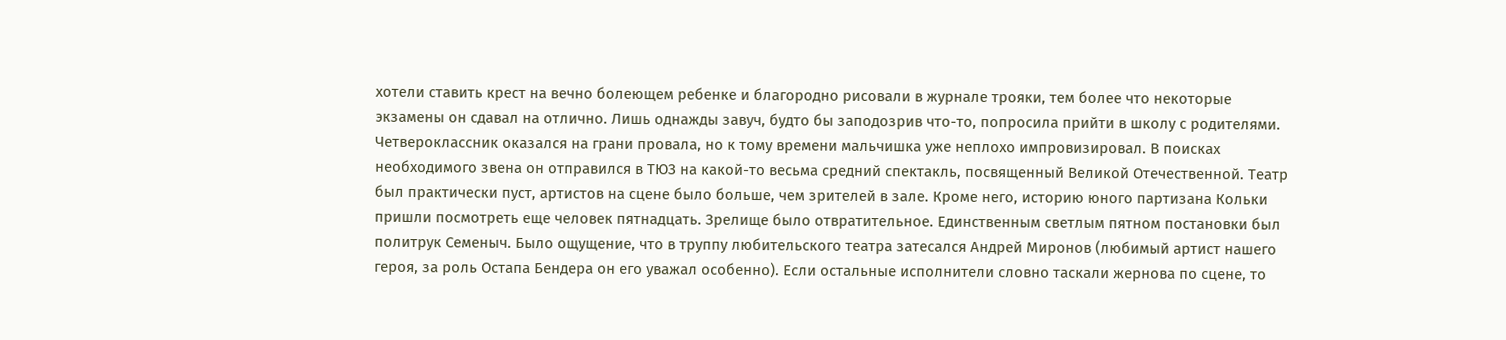хотели ставить крест на вечно болеющем ребенке и благородно рисовали в журнале трояки, тем более что некоторые экзамены он сдавал на отлично. Лишь однажды завуч, будто бы заподозрив что-то, попросила прийти в школу с родителями. Четвероклассник оказался на грани провала, но к тому времени мальчишка уже неплохо импровизировал. В поисках необходимого звена он отправился в ТЮЗ на какой-то весьма средний спектакль, посвященный Великой Отечественной. Театр был практически пуст, артистов на сцене было больше, чем зрителей в зале. Кроме него, историю юного партизана Кольки пришли посмотреть еще человек пятнадцать. Зрелище было отвратительное. Единственным светлым пятном постановки был политрук Семеныч. Было ощущение, что в труппу любительского театра затесался Андрей Миронов (любимый артист нашего героя, за роль Остапа Бендера он его уважал особенно). Если остальные исполнители словно таскали жернова по сцене, то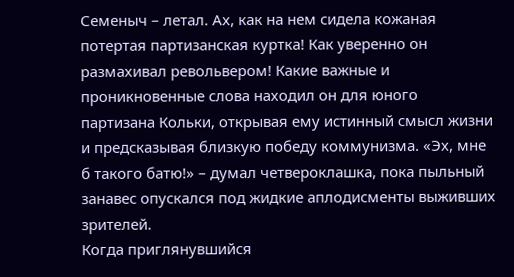Семеныч – летал. Ах, как на нем сидела кожаная потертая партизанская куртка! Как уверенно он размахивал револьвером! Какие важные и проникновенные слова находил он для юного партизана Кольки, открывая ему истинный смысл жизни и предсказывая близкую победу коммунизма. «Эх, мне б такого батю!» – думал четвероклашка, пока пыльный занавес опускался под жидкие аплодисменты выживших зрителей.
Когда приглянувшийся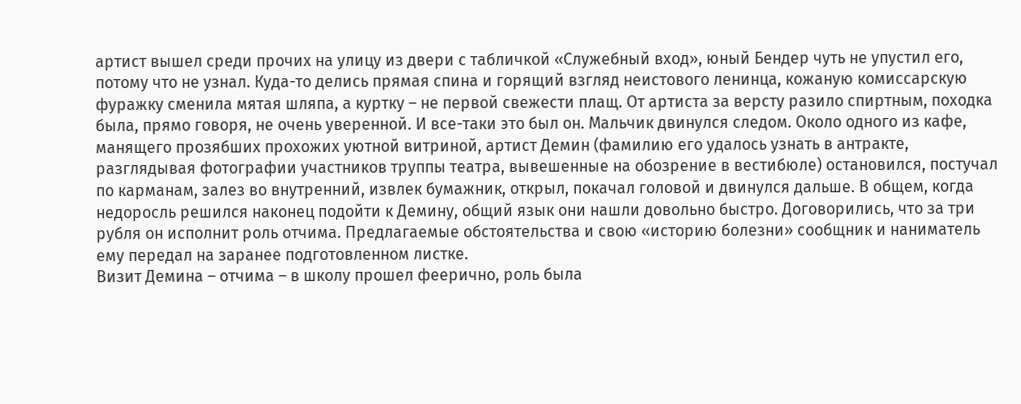артист вышел среди прочих на улицу из двери с табличкой «Служебный вход», юный Бендер чуть не упустил его, потому что не узнал. Куда-то делись прямая спина и горящий взгляд неистового ленинца, кожаную комиссарскую фуражку сменила мятая шляпа, а куртку – не первой свежести плащ. От артиста за версту разило спиртным, походка была, прямо говоря, не очень уверенной. И все-таки это был он. Мальчик двинулся следом. Около одного из кафе, манящего прозябших прохожих уютной витриной, артист Демин (фамилию его удалось узнать в антракте, разглядывая фотографии участников труппы театра, вывешенные на обозрение в вестибюле) остановился, постучал по карманам, залез во внутренний, извлек бумажник, открыл, покачал головой и двинулся дальше. В общем, когда недоросль решился наконец подойти к Демину, общий язык они нашли довольно быстро. Договорились, что за три рубля он исполнит роль отчима. Предлагаемые обстоятельства и свою «историю болезни» сообщник и наниматель ему передал на заранее подготовленном листке.
Визит Демина – отчима – в школу прошел феерично, роль была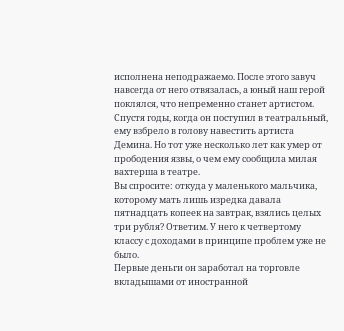исполнена неподражаемо. После этого завуч навсегда от него отвязалась, а юный наш герой поклялся, что непременно станет артистом. Спустя годы, когда он поступил в театральный, ему взбрело в голову навестить артиста Демина. Но тот уже несколько лет как умер от прободения язвы, о чем ему сообщила милая вахтерша в театре.
Вы спросите: откуда у маленького мальчика, которому мать лишь изредка давала пятнадцать копеек на завтрак, взялись целых три рубля? Ответим. У него к четвертому классу с доходами в принципе проблем уже не было.
Первые деньги он заработал на торговле вкладышами от иностранной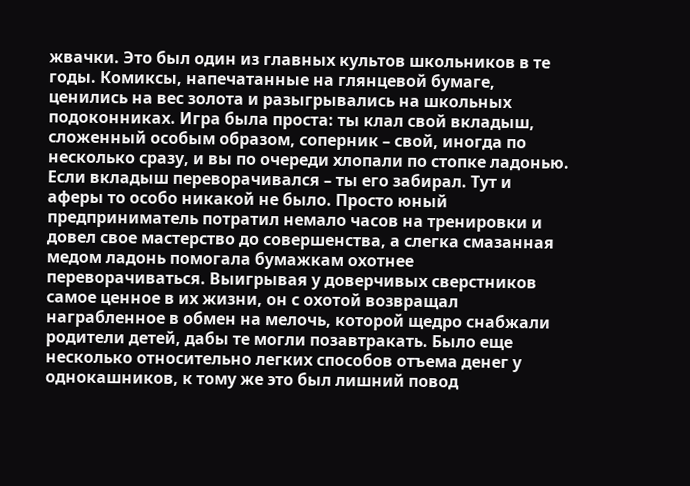жвачки. Это был один из главных культов школьников в те годы. Комиксы, напечатанные на глянцевой бумаге, ценились на вес золота и разыгрывались на школьных подоконниках. Игра была проста: ты клал свой вкладыш, сложенный особым образом, соперник – свой, иногда по несколько сразу, и вы по очереди хлопали по стопке ладонью. Если вкладыш переворачивался – ты его забирал. Тут и аферы то особо никакой не было. Просто юный предприниматель потратил немало часов на тренировки и довел свое мастерство до совершенства, а слегка смазанная медом ладонь помогала бумажкам охотнее переворачиваться. Выигрывая у доверчивых сверстников самое ценное в их жизни, он с охотой возвращал награбленное в обмен на мелочь, которой щедро снабжали родители детей, дабы те могли позавтракать. Было еще несколько относительно легких способов отъема денег у однокашников, к тому же это был лишний повод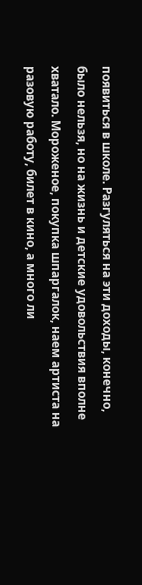появиться в школе. Разгуляться на эти доходы, конечно, было нельзя, но на жизнь и детские удовольствия вполне хватало. Мороженое, покупка шпаргалок, наем артиста на разовую работу, билет в кино, а много ли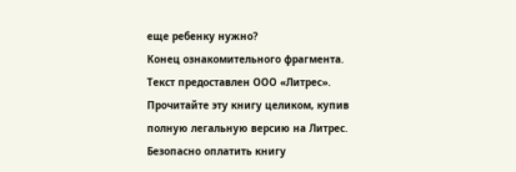еще ребенку нужно?
Конец ознакомительного фрагмента.
Текст предоставлен ООО «Литрес».
Прочитайте эту книгу целиком, купив полную легальную версию на Литрес.
Безопасно оплатить книгу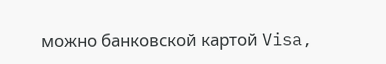можно банковской картой Visa,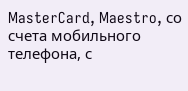MasterCard, Maestro, со счета мобильного телефона, с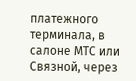платежного терминала, в салоне МТС или Связной, через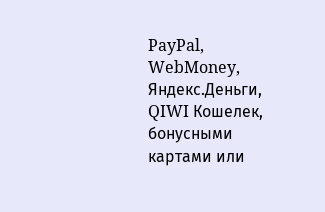PayPal, WebMoney, Яндекс.Деньги, QIWI Кошелек, бонусными картами или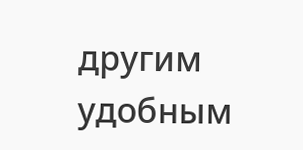другим удобным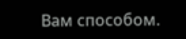Вам способом.